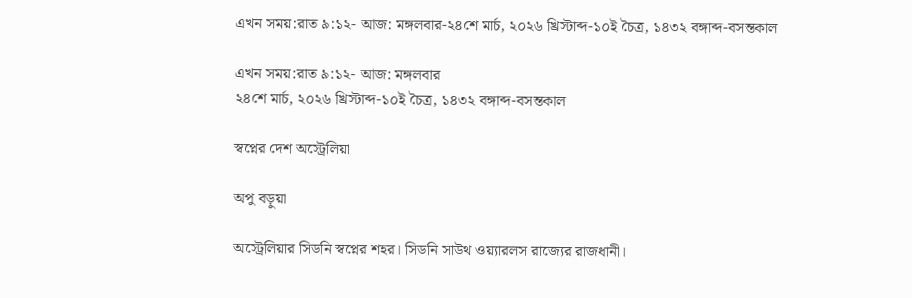এখন সময়:রাত ৯:১২- আজ: মঙ্গলবার-২৪শে মার্চ, ২০২৬ খ্রিস্টাব্দ-১০ই চৈত্র, ১৪৩২ বঙ্গাব্দ-বসন্তকাল

এখন সময়:রাত ৯:১২- আজ: মঙ্গলবার
২৪শে মার্চ, ২০২৬ খ্রিস্টাব্দ-১০ই চৈত্র, ১৪৩২ বঙ্গাব্দ-বসন্তকাল

স্বপ্নের দেশ অস্ট্রেলিয়া

অপু বড়ুয়া

অস্ট্রেলিয়ার সিডনি স্বপ্নের শহর। সিডনি সাউথ ওয়্যারলস রাজ্যের রাজধানী।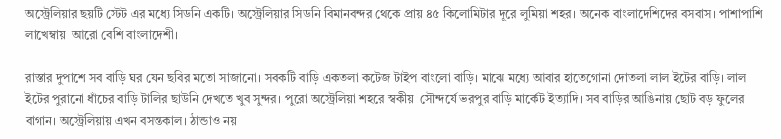অস্ট্রেলিয়ার ছয়টি স্টেট এর মধ্যে সিডনি একটি। অস্ট্রেলিয়ার সিডনি বিমানবন্দর থেকে প্রায় ৪৫ কিলোমিটার দূরে লুমিয়া শহর। অনেক বাংলাদেশিদের বসবাস। পাশাপাশি  লাখেম্বায়  আরো বেশি বাংলাদেশী।

রাস্তার দুপাশে সব বাড়ি ঘর যেন ছবির মতো সাজানো। সবকটি বাড়ি একতলা কটেজ টাইপ বাংলো বাড়ি। মাঝে মধ্যে আবার হাতেগোনা দোতলা লাল ইটের বাড়ি। লাল ইটের পুরানো ধাঁচের বাড়ি টালির ছাউনি দেখতে খুব সুন্দর। পুরো অস্ট্রেলিয়া শহরে স্বকীয়  সৌন্দর্যে ভরপুর বাড়ি মার্কেট ইত্যাদি। সব বাড়ির আঙিনায় ছোট বড় ফুলের বাগান। অস্ট্রেলিয়ায় এখন বসন্তকাল। ঠান্ডাও নয়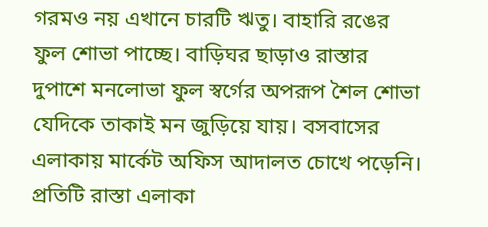গরমও নয় এখানে চারটি ঋতু। বাহারি রঙের ফুল শোভা পাচ্ছে। বাড়িঘর ছাড়াও রাস্তার দুপাশে মনলোভা ফুল স্বর্গের অপরূপ শৈল শোভা যেদিকে তাকাই মন জুড়িয়ে যায়। বসবাসের এলাকায় মার্কেট অফিস আদালত চোখে পড়েনি। প্রতিটি রাস্তা এলাকা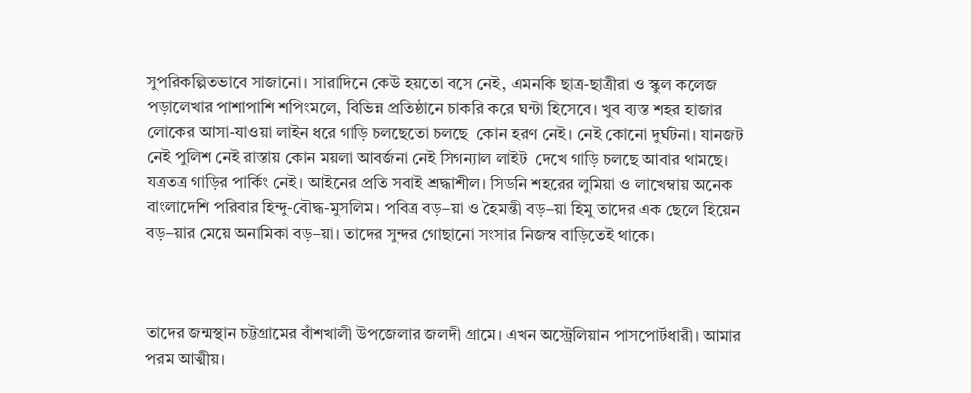সুপরিকল্পিতভাবে সাজানো। সারাদিনে কেউ হয়তো বসে নেই, এমনকি ছাত্র-ছাত্রীরা ও স্কুল কলেজ পড়ালেখার পাশাপাশি শপিংমলে, বিভিন্ন প্রতিষ্ঠানে চাকরি করে ঘন্টা হিসেবে। খুব ব্যস্ত শহর হাজার লোকের আসা-যাওয়া লাইন ধরে গাড়ি চলছেতো চলছে  কোন হরণ নেই। নেই কোনো দুর্ঘটনা। যানজট নেই পুলিশ নেই রাস্তায় কোন ময়লা আবর্জনা নেই সিগন্যাল লাইট  দেখে গাড়ি চলছে আবার থামছে। যত্রতত্র গাড়ির পার্কিং নেই। আইনের প্রতি সবাই শ্রদ্ধাশীল। সিডনি শহরের লুমিয়া ও লাখেম্বায় অনেক বাংলাদেশি পরিবার হিন্দু-বৌদ্ধ-মুসলিম। পবিত্র বড়–য়া ও হৈমন্তী বড়–য়া হিমু তাদের এক ছেলে হিয়েন বড়–য়ার মেয়ে অনামিকা বড়–য়া। তাদের সুন্দর গোছানো সংসার নিজস্ব বাড়িতেই থাকে।



তাদের জন্মস্থান চট্টগ্রামের বাঁশখালী উপজেলার জলদী গ্রামে। এখন অস্ট্রেলিয়ান পাসপোর্টধারী। আমার পরম আত্মীয়।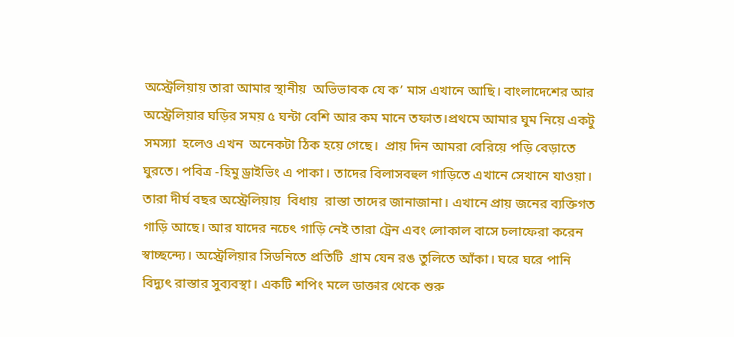অস্ট্রেলিয়ায় তারা আমার স্থানীয়  অভিভাবক যে ক’ মাস এখানে আছি। বাংলাদেশের আর অস্ট্রেলিয়ার ঘড়ির সময় ৫ ঘন্টা বেশি আর কম মানে তফাত।প্রথমে আমার ঘুম নিয়ে একটু সমস্যা  হলেও এখন  অনেকটা ঠিক হয়ে গেছে।  প্রায় দিন আমরা বেরিয়ে পড়ি বেড়াতে ঘুরতে। পবিত্র -হিমু ড্রাইভিং এ পাকা। তাদের বিলাসবহুল গাড়িতে এখানে সেখানে যাওয়া। তারা দীর্ঘ বছর অস্ট্রেলিয়ায়  বিধায়  রাস্তা তাদের জানাজানা। এখানে প্রায় জনের ব্যক্তিগত গাড়ি আছে। আর যাদের নচেৎ গাড়ি নেই তারা ট্রেন এবং লোকাল বাসে চলাফেরা করেন স্বাচ্ছন্দ্যে। অস্ট্রেলিয়ার সিডনিতে প্রতিটি  গ্রাম যেন রঙ তুলিতে আঁকা। ঘরে ঘরে পানি বিদ্যুৎ রাস্তার সুব্যবস্থা। একটি শপিং মলে ডাক্তার থেকে শুরু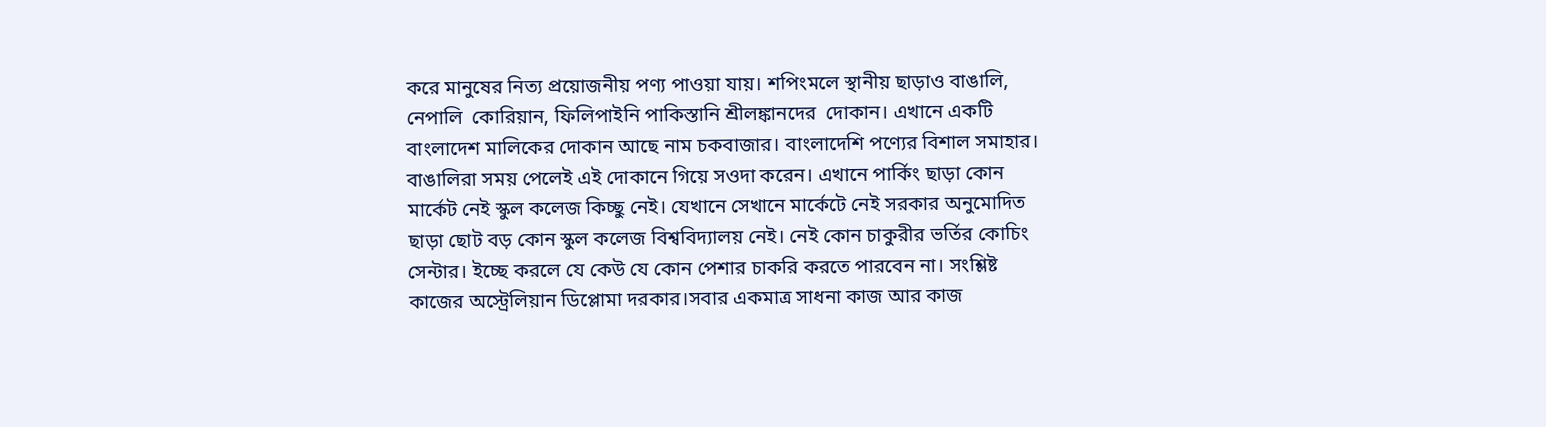করে মানুষের নিত্য প্রয়োজনীয় পণ্য পাওয়া যায়। শপিংমলে স্থানীয় ছাড়াও বাঙালি, নেপালি  কোরিয়ান, ফিলিপাইনি পাকিস্তানি শ্রীলঙ্কানদের  দোকান। এখানে একটি বাংলাদেশ মালিকের দোকান আছে নাম চকবাজার। বাংলাদেশি পণ্যের বিশাল সমাহার। বাঙালিরা সময় পেলেই এই দোকানে গিয়ে সওদা করেন। এখানে পার্কিং ছাড়া কোন মার্কেট নেই স্কুল কলেজ কিচ্ছু নেই। যেখানে সেখানে মার্কেটে নেই সরকার অনুমোদিত ছাড়া ছোট বড় কোন স্কুল কলেজ বিশ্ববিদ্যালয় নেই। নেই কোন চাকুরীর ভর্তির কোচিং সেন্টার। ইচ্ছে করলে যে কেউ যে কোন পেশার চাকরি করতে পারবেন না। সংশ্লিষ্ট কাজের অস্ট্রেলিয়ান ডিপ্লোমা দরকার।সবার একমাত্র সাধনা কাজ আর কাজ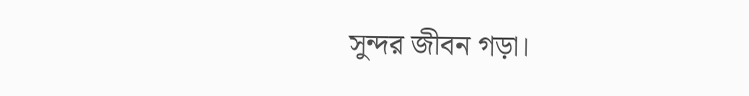সুন্দর জীবন গড়া।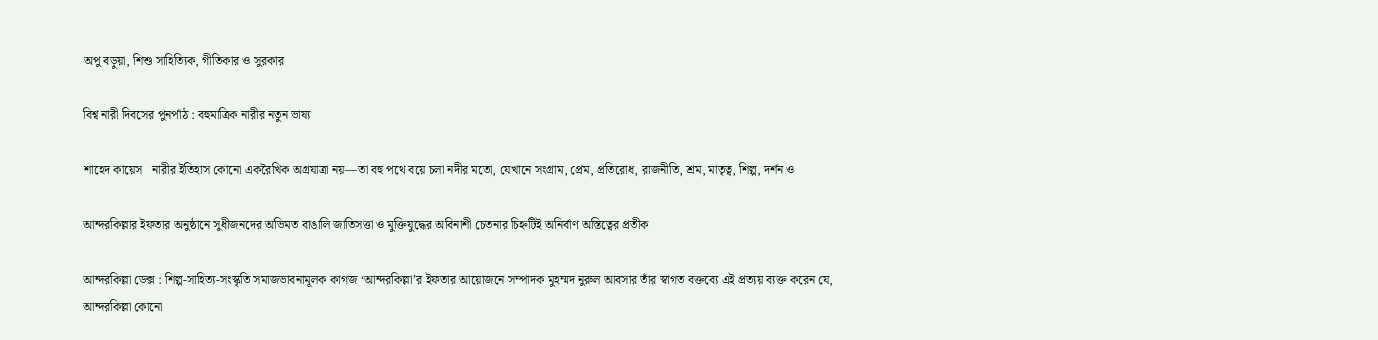অপু বড়ুয়া, শিশু সাহিত্যিক, গীতিকার ও সুরকার

বিশ্ব নারী দিবসের পুনর্পাঠ : বহুমাত্রিক নারীর নতুন ভাষ্য

শাহেদ কায়েস   নারীর ইতিহাস কোনো একরৈখিক অগ্রযাত্রা নয়—তা বহু পথে বয়ে চলা নদীর মতো, যেখানে সংগ্রাম, প্রেম, প্রতিরোধ, রাজনীতি, শ্রম, মাতৃত্ব, শিল্প, দর্শন ও

আন্দরকিল্লার ইফতার অনুষ্ঠানে সুধীজনদের অভিমত বাঙালি জাতিসত্তা ও মুক্তিযুদ্ধের অবিনাশী চেতনার চিহ্নটিই অনির্বাণ অস্তিত্বের প্রতীক

আন্দরকিল্লা ডেক্স : শিল্প-সাহিত্য-সংস্কৃতি সমাজভাবনামূলক কাগজ ‘আন্দরকিল্লা’র ইফতার আয়োজনে সম্পাদক মুহম্মদ নুরুল আবসার তাঁর স্বাগত বক্তব্যে এই প্রত্যয় ব্যক্ত করেন যে, আন্দরকিল্লা কোনো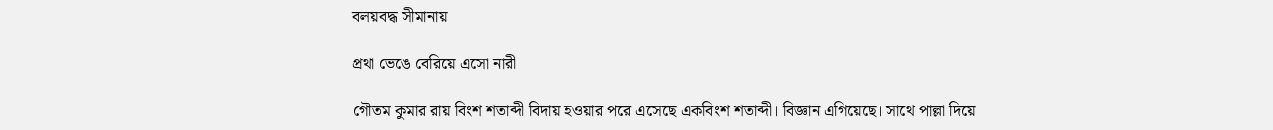বলয়বদ্ধ সীমানায়

প্রথা ভেঙে বেরিয়ে এসো নারী

গৌতম কুমার রায় বিংশ শতাব্দী বিদায় হওয়ার পরে এসেছে একবিংশ শতাব্দী। বিজ্ঞান এগিয়েছে। সাথে পাল্লা দিয়ে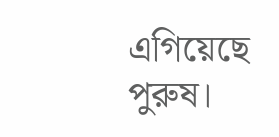এগিয়েছে পুরুষ।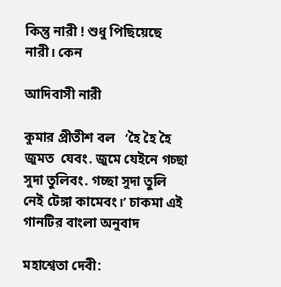কিন্তু নারী ! শুধু পিছিয়েছে নারী। কেন

আদিবাসী নারী

কুমার প্রীতীশ বল   ‘হৈ হৈ হৈ জুমত  যেবং. জুমে যেইনে গচ্ছা সুদা তুলিবং. গচ্ছা সুদা তুলি নেই টেঙ্গা কামেবং।’ চাকমা এই গানটির বাংলা অনুবাদ

মহাশ্বেতা দেবী: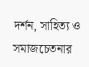দর্শন, সাহিত্য ও সমাজচেতনার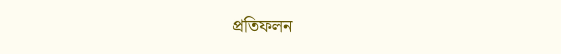প্রতিফলন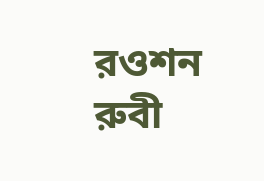রওশন রুবী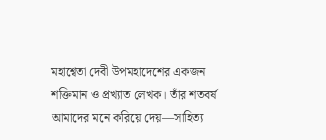মহাশ্বেতা দেবী উপমহাদেশের একজন শক্তিমান ও প্রখ্যাত লেখক। তাঁর শতবর্ষ আমাদের মনে করিয়ে দেয়—সাহিত্য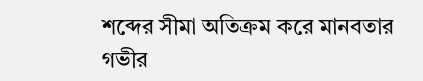শব্দের সীমা অতিক্রম করে মানবতার গভীর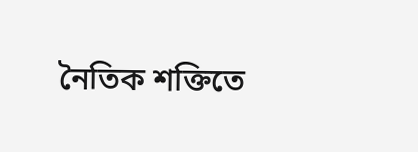নৈতিক শক্তিতে